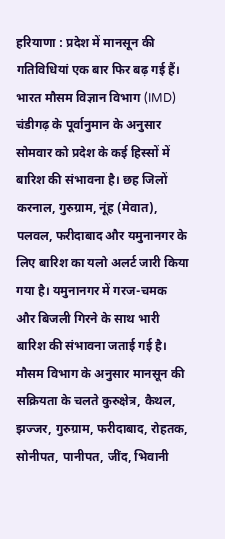हरियाणा : प्रदेश में मानसून की गतिविधियां एक बार फिर बढ़ गई हैं। भारत मौसम विज्ञान विभाग (IMD) चंडीगढ़ के पूर्वानुमान के अनुसार सोमवार को प्रदेश के कई हिस्सों में बारिश की संभावना है। छह जिलों करनाल, गुरुग्राम, नूंह (मेवात), पलवल, फरीदाबाद और यमुनानगर के लिए बारिश का यलो अलर्ट जारी किया गया है। यमुनानगर में गरज-चमक और बिजली गिरने के साथ भारी बारिश की संभावना जताई गई है।
मौसम विभाग के अनुसार मानसून की सक्रियता के चलते कुरुक्षेत्र, कैथल, झज्जर, गुरुग्राम, फरीदाबाद, रोहतक, सोनीपत, पानीपत, जींद, भिवानी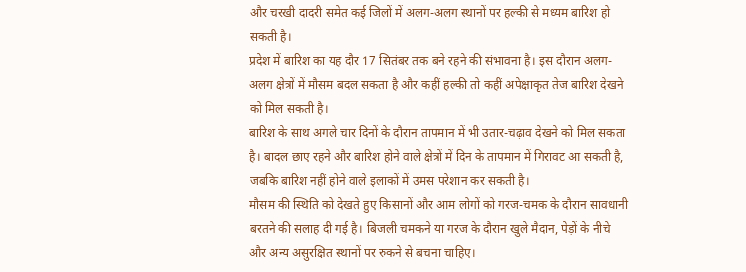और चरखी दादरी समेत कई जिलों में अलग-अलग स्थानों पर हल्की से मध्यम बारिश हो सकती है।
प्रदेश में बारिश का यह दौर 17 सितंबर तक बने रहने की संभावना है। इस दौरान अलग-अलग क्षेत्रों में मौसम बदल सकता है और कहीं हल्की तो कहीं अपेक्षाकृत तेज बारिश देखने को मिल सकती है।
बारिश के साथ अगले चार दिनों के दौरान तापमान में भी उतार-चढ़ाव देखने को मिल सकता है। बादल छाए रहने और बारिश होने वाले क्षेत्रों में दिन के तापमान में गिरावट आ सकती है, जबकि बारिश नहीं होने वाले इलाकों में उमस परेशान कर सकती है।
मौसम की स्थिति को देखते हुए किसानों और आम लोगों को गरज-चमक के दौरान सावधानी बरतने की सलाह दी गई है। बिजली चमकने या गरज के दौरान खुले मैदान, पेड़ों के नीचे और अन्य असुरक्षित स्थानों पर रुकने से बचना चाहिए।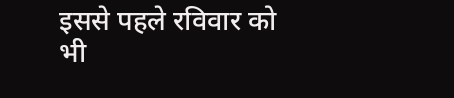इससे पहले रविवार को भी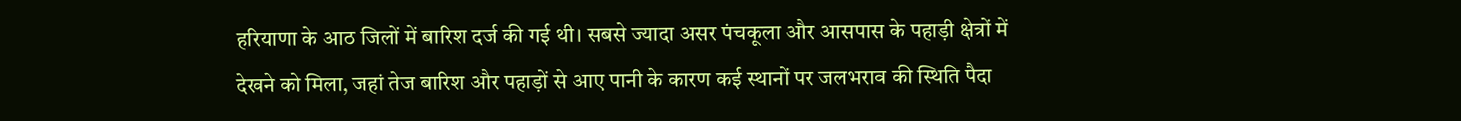हरियाणा के आठ जिलों में बारिश दर्ज की गई थी। सबसे ज्यादा असर पंचकूला और आसपास के पहाड़ी क्षेत्रों में देखने को मिला, जहां तेज बारिश और पहाड़ों से आए पानी के कारण कई स्थानों पर जलभराव की स्थिति पैदा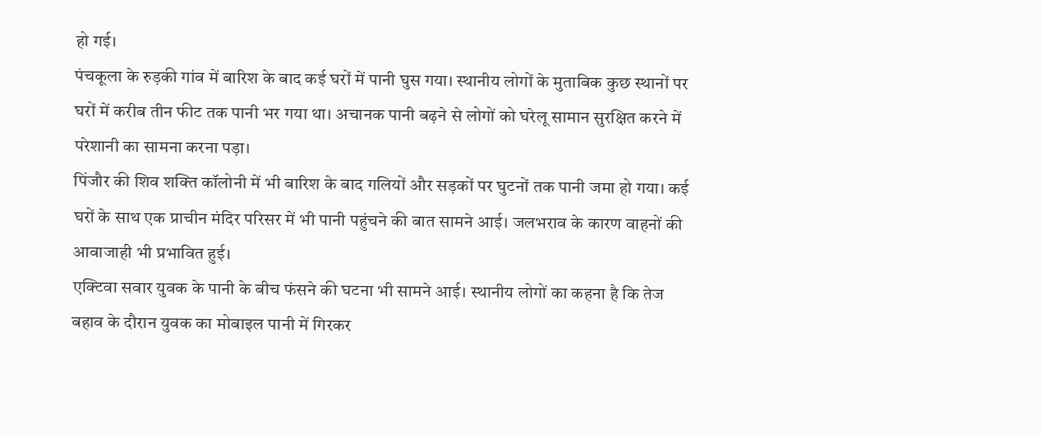हो गई।
पंचकूला के रुड़की गांव में बारिश के बाद कई घरों में पानी घुस गया। स्थानीय लोगों के मुताबिक कुछ स्थानों पर घरों में करीब तीन फीट तक पानी भर गया था। अचानक पानी बढ़ने से लोगों को घरेलू सामान सुरक्षित करने में परेशानी का सामना करना पड़ा।
पिंजौर की शिव शक्ति कॉलोनी में भी बारिश के बाद गलियों और सड़कों पर घुटनों तक पानी जमा हो गया। कई घरों के साथ एक प्राचीन मंदिर परिसर में भी पानी पहुंचने की बात सामने आई। जलभराव के कारण वाहनों की आवाजाही भी प्रभावित हुई।
एक्टिवा सवार युवक के पानी के बीच फंसने की घटना भी सामने आई। स्थानीय लोगों का कहना है कि तेज बहाव के दौरान युवक का मोबाइल पानी में गिरकर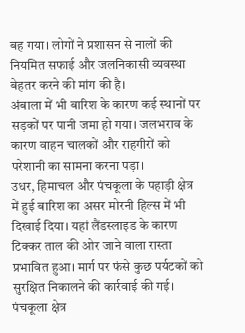बह गया। लोगों ने प्रशासन से नालों की नियमित सफाई और जलनिकासी व्यवस्था बेहतर करने की मांग की है।
अंबाला में भी बारिश के कारण कई स्थानों पर सड़कों पर पानी जमा हो गया। जलभराव के कारण वाहन चालकों और राहगीरों को परेशानी का सामना करना पड़ा।
उधर, हिमाचल और पंचकूला के पहाड़ी क्षेत्र में हुई बारिश का असर मोरनी हिल्स में भी दिखाई दिया। यहां लैंडस्लाइड के कारण टिक्कर ताल की ओर जाने वाला रास्ता प्रभावित हुआ। मार्ग पर फंसे कुछ पर्यटकों को सुरक्षित निकालने की कार्रवाई की गई।
पंचकूला क्षेत्र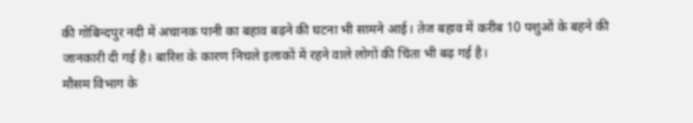की गोबिन्दपुर नदी में अचानक पानी का बहाव बढ़ने की घटना भी सामने आई। तेज बहाव में करीब 10 पशुओं के बहने की जानकारी दी गई है। बारिश के कारण निचले इलाकों में रहने वाले लोगों की चिंता भी बढ़ गई है।
मौसम विभाग के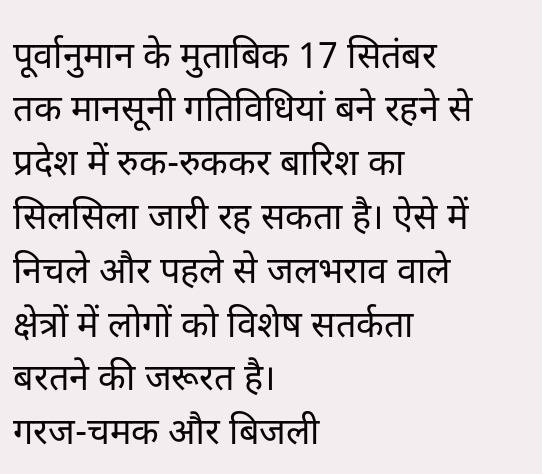पूर्वानुमान के मुताबिक 17 सितंबर तक मानसूनी गतिविधियां बने रहने से प्रदेश में रुक-रुककर बारिश का सिलसिला जारी रह सकता है। ऐसे में निचले और पहले से जलभराव वाले क्षेत्रों में लोगों को विशेष सतर्कता बरतने की जरूरत है।
गरज-चमक और बिजली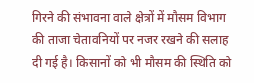गिरने की संभावना वाले क्षेत्रों में मौसम विभाग की ताजा चेतावनियों पर नजर रखने की सलाह दी गई है। किसानों को भी मौसम की स्थिति को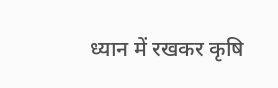ध्यान में रखकर कृषि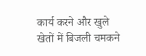कार्य करने और खुले खेतों में बिजली चमकने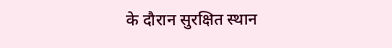के दौरान सुरक्षित स्थान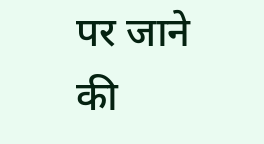पर जाने की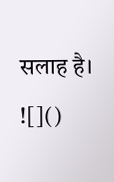सलाह है।
![]()